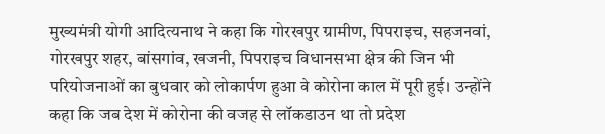मुख्यमंत्री योगी आदित्यनाथ ने कहा कि गोरखपुर ग्रामीण, पिपराइच, सहजनवां, गोरखपुर शहर, बांसगांव, खजनी, पिपराइच विधानसभा क्षेत्र की जिन भी परियोजनाओं का बुधवार को लोकार्पण हुआ वे कोरोना काल में पूरी हुई। उन्होंने कहा कि जब देश में कोरोना की वजह से लॉकडाउन था तो प्रदेश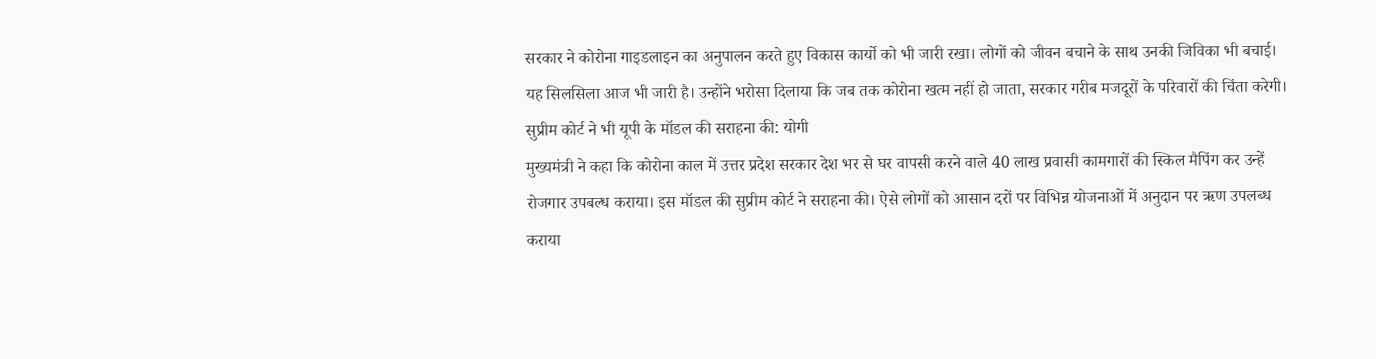सरकार ने कोरोना गाइडलाइन का अनुपालन करते हुए विकास कार्यो को भी जारी रखा। लोगों को जीवन बचाने के साथ उनकी जिविका भी बचाई। यह सिलसिला आज भी जारी है। उन्होंने भरोसा दिलाया कि जब तक कोरोना खत्म नहीं हो जाता, सरकार गरीब मजदूरों के परिवारों की चिंता करेगी।
सुप्रीम कोर्ट ने भी यूपी के मॉडल की सराहना की: योगी
मुख्यमंत्री ने कहा कि कोरोना काल में उत्तर प्रदेश सरकार देश भर से घर वापसी करने वाले 40 लाख प्रवासी कामगारों की स्किल मैपिंग कर उन्हें रोजगार उपबल्ध कराया। इस मॉडल की सुप्रीम कोर्ट ने सराहना की। ऐसे लोगों को आसान दरों पर विभिन्न योजनाओं में अनुदान पर ऋण उपलब्ध कराया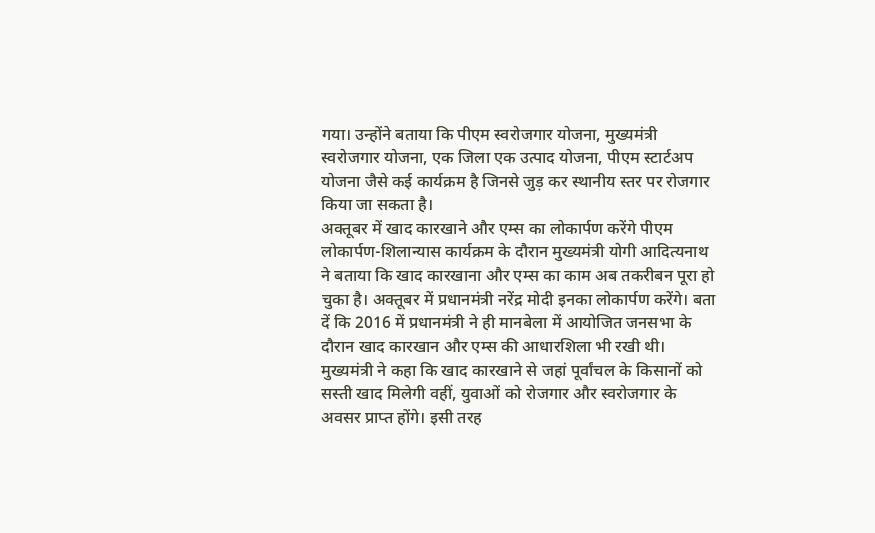गया। उन्होंने बताया कि पीएम स्वरोजगार योजना, मुख्यमंत्री स्वरोजगार योजना, एक जिला एक उत्पाद योजना, पीएम स्टार्टअप योजना जैसे कई कार्यक्रम है जिनसे जुड़ कर स्थानीय स्तर पर रोजगार किया जा सकता है।
अक्तूबर में खाद कारखाने और एम्स का लोकार्पण करेंगे पीएम
लोकार्पण-शिलान्यास कार्यक्रम के दौरान मुख्यमंत्री योगी आदित्यनाथ ने बताया कि खाद कारखाना और एम्स का काम अब तकरीबन पूरा हो चुका है। अक्तूबर में प्रधानमंत्री नरेंद्र मोदी इनका लोकार्पण करेंगे। बता दें कि 2016 में प्रधानमंत्री ने ही मानबेला में आयोजित जनसभा के दौरान खाद कारखान और एम्स की आधारशिला भी रखी थी।
मुख्यमंत्री ने कहा कि खाद कारखाने से जहां पूर्वांचल के किसानों को सस्ती खाद मिलेगी वहीं, युवाओं को रोजगार और स्वरोजगार के अवसर प्राप्त होंगे। इसी तरह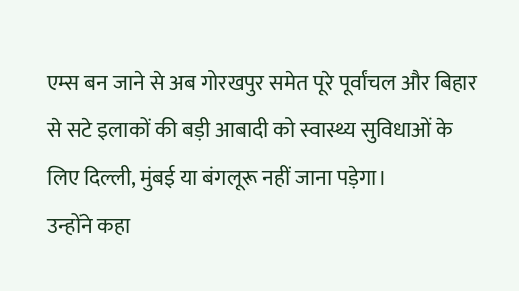एम्स बन जाने से अब गोरखपुर समेत पूरे पूर्वांचल और बिहार से सटे इलाकों की बड़ी आबादी को स्वास्थ्य सुविधाओं के लिए दिल्ली, मुंबई या बंगलूरू नहीं जाना पड़ेगा।
उन्होंने कहा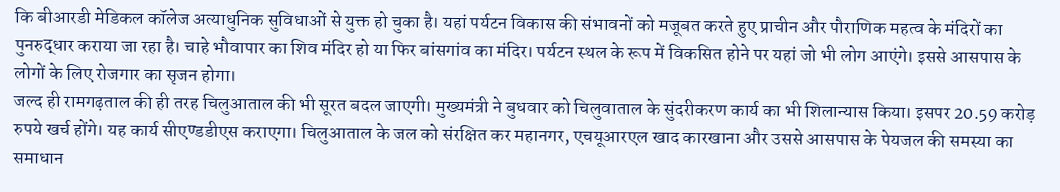कि बीआरडी मेडिकल कॉलेज अत्याधुनिक सुविधाओं से युक्त हो चुका है। यहां पर्यटन विकास की संभावनों को मजूबत करते हुए प्राचीन और पौराणिक महत्व के मंदिरों का पुनरुद्धार कराया जा रहा है। चाहे भौवापार का शिव मंदिर हो या फिर बांसगांव का मंदिर। पर्यटन स्थल के रूप में विकसित होने पर यहां जो भी लोग आएंगे। इससे आसपास के लोगों के लिए रोजगार का सृजन होगा।
जल्द ही रामगढ़ताल की ही तरह चिलुआताल की भी सूरत बदल जाएगी। मुख्यमंत्री ने बुधवार को चिलुवाताल के सुंदरीकरण कार्य का भी शिलान्यास किया। इसपर 20.59 करोड़ रुपये खर्च होंगे। यह कार्य सीएण्डडीएस कराएगा। चिलुआताल के जल को संरक्षित कर महानगर, एचयूआरएल खाद कारखाना और उससे आसपास के पेयजल की समस्या का समाधान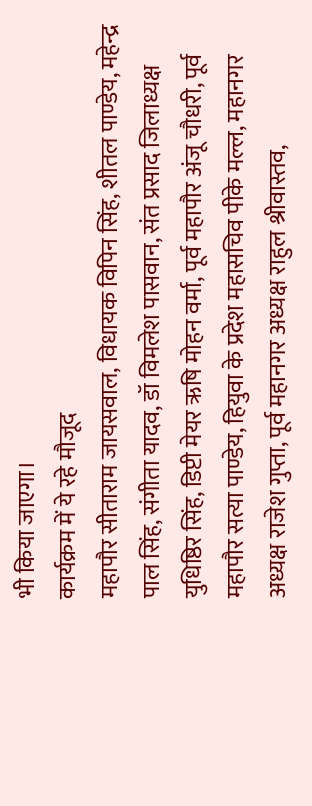भी किया जाएगा।
कार्यक्रम में ये रहे मौजूद
महापौर सीताराम जायसवाल, विधायक विपिन सिंह, शीतल पाण्डेय, महेन्द्र पाल सिंह, संगीता यादव, डॉ विमलेश पासवान, संत प्रसाद जिलाध्यक्ष युधिष्ठिर सिंह, डिप्टी मेयर ऋषि मोहन वर्मा, पूर्व महापौर अंजू चौधरी, पूर्व महापौर सत्या पाण्डेय, हियुवा के प्रदेश महासचिव पीके मल्ल, महानगर अध्यक्ष राजेश गुप्ता, पूर्व महानगर अध्यक्ष राहुल श्रीवास्तव,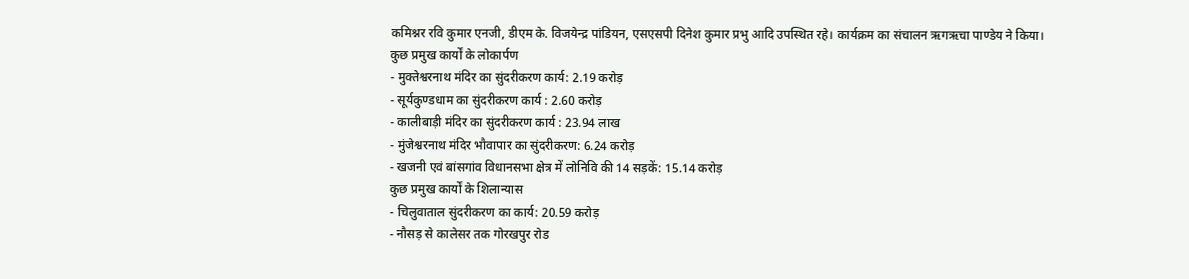कमिश्नर रवि कुमार एनजी, डीएम के. विजयेन्द्र पांडियन, एसएसपी दिनेश कुमार प्रभु आदि उपस्थित रहे। कार्यक्रम का संचालन ऋगऋचा पाण्डेय ने किया।
कुछ प्रमुख कार्यों के लोकार्पण
- मुक्तेश्वरनाथ मंदिर का सुंदरीकरण कार्य: 2.19 करोड़
- सूर्यकुण्डधाम का सुंदरीकरण कार्य : 2.60 करोड़
- कालीबाड़ी मंदिर का सुंदरीकरण कार्य : 23.94 लाख
- मुंजेश्वरनाथ मंदिर भौवापार का सुंदरीकरण: 6.24 करोड़
- खजनी एवं बांसगांव विधानसभा क्षेत्र में लोनिवि की 14 सड़कें: 15.14 करोड़
कुछ प्रमुख कार्यों के शिलान्यास
- चिलुवाताल सुंदरीकरण का कार्य: 20.59 करोड़
- नौसड़ से कालेसर तक गोरखपुर रोड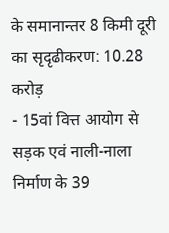के समानान्तर 8 किमी दूरी का सृदृढीकरण: 10.28 करोड़
- 15वां वित्त आयोग से सड़क एवं नाली-नाला निर्माण के 39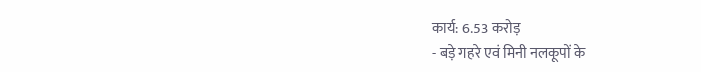कार्य: 6.53 करोड़
- बड़े गहरे एवं मिनी नलकूपों के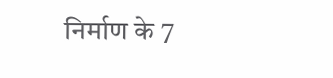निर्माण के 7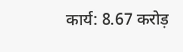कार्य: 8.67 करोड़